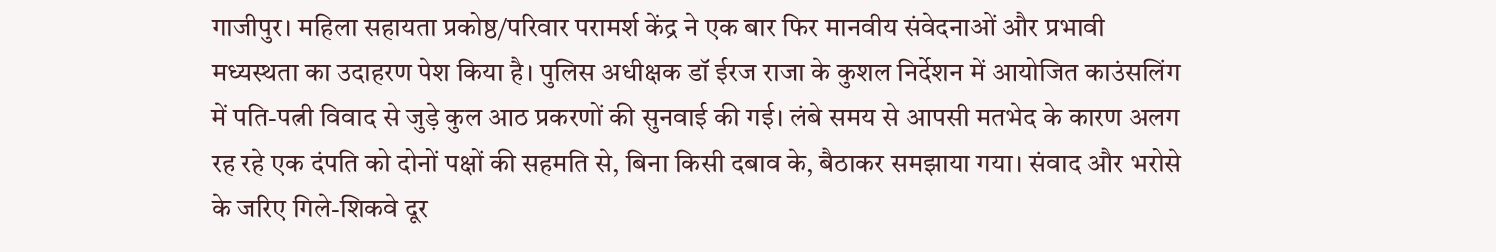गाजीपुर। महिला सहायता प्रकोष्ठ/परिवार परामर्श केंद्र ने एक बार फिर मानवीय संवेदनाओं और प्रभावी मध्यस्थता का उदाहरण पेश किया है। पुलिस अधीक्षक डॉ ईरज राजा के कुशल निर्देशन में आयोजित काउंसलिंग में पति-पत्नी विवाद से जुड़े कुल आठ प्रकरणों की सुनवाई की गई। लंबे समय से आपसी मतभेद के कारण अलग रह रहे एक दंपति को दोनों पक्षों की सहमति से, बिना किसी दबाव के, बैठाकर समझाया गया। संवाद और भरोसे के जरिए गिले-शिकवे दूर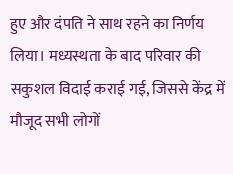हुए और दंपति ने साथ रहने का निर्णय लिया। मध्यस्थता के बाद परिवार की सकुशल विदाई कराई गई, जिससे केंद्र में मौजूद सभी लोगों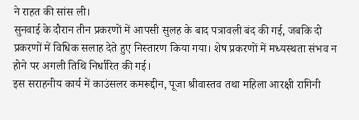ने राहत की सांस ली।
सुनवाई के दौरान तीन प्रकरणों में आपसी सुलह के बाद पत्रावली बंद की गई, जबकि दो प्रकरणों में विधिक सलाह देते हुए निस्तारण किया गया। शेष प्रकरणों में मध्यस्थता संभव न होने पर अगली तिथि निर्धारित की गई।
इस सराहनीय कार्य में काउंसलर कमरूद्दीन, पूजा श्रीवास्तव तथा महिला आरक्षी रागिनी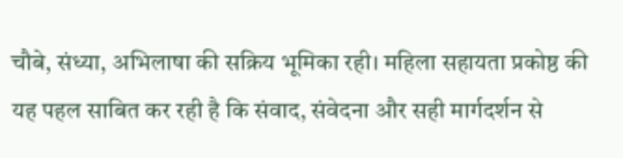चौबे, संध्या, अभिलाषा की सक्रिय भूमिका रही। महिला सहायता प्रकोष्ठ की यह पहल साबित कर रही है कि संवाद, संवेदना और सही मार्गदर्शन से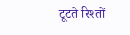टूटते रिश्तों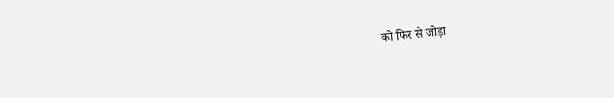को फिर से जोड़ा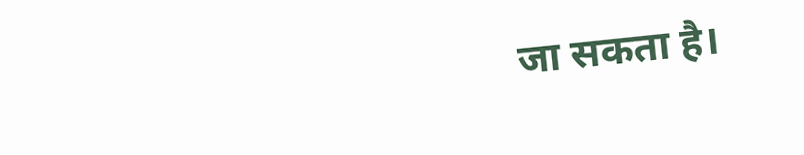जा सकता है।